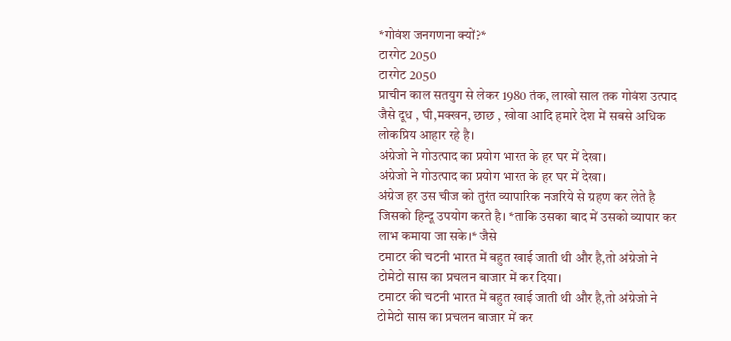*गोवंश जनगणना क्यों?*
टारगेट 2050
टारगेट 2050
प्राचीन काल सतयुग से लेकर 1980 तंक, लाखो साल तक गोवंश उत्पाद जैसे दूध , घी,मक्खन, छाछ , खोवा आदि हमारे देश में सबसे अधिक लोकप्रिय आहार रहे है।
अंग्रेजो ने गोउत्पाद का प्रयोग भारत के हर घर में देखा।
अंग्रेजो ने गोउत्पाद का प्रयोग भारत के हर घर में देखा।
अंग्रेज हर उस चीज को तुरंत व्यापारिक नजरिये से ग्रहण कर लेते है जिसको हिन्दू उपयोग करते है। *ताकि उसका बाद में उसको व्यापार कर लाभ कमाया जा सके।* जैसे
टमाटर की चटनी भारत में बहुत खाई जाती थी और है,तो अंग्रेजो ने टोमेटो सास का प्रचलन बाजार में कर दिया।
टमाटर की चटनी भारत में बहुत खाई जाती थी और है,तो अंग्रेजो ने टोमेटो सास का प्रचलन बाजार में कर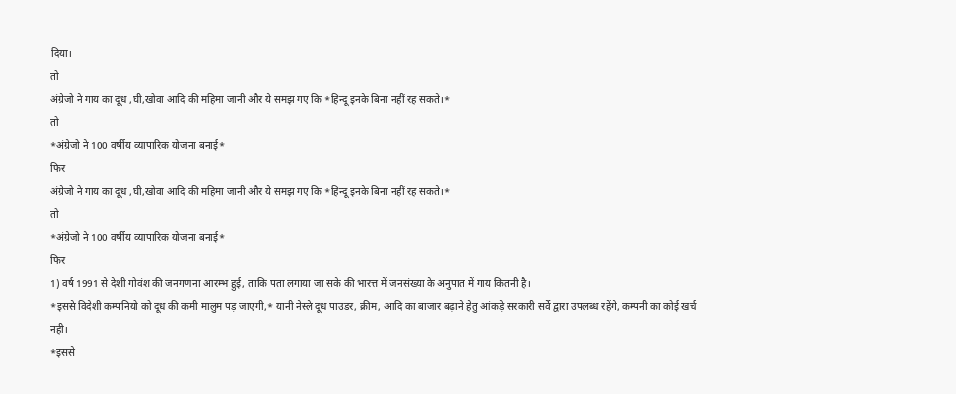दिया।
तो
अंग्रेजो ने गाय का दूध ,घी,खोवा आदि की महिमा जानी और ये समझ गए कि *हिन्दू इनके बिना नहीं रह सकते।*
तो
*अंग्रेजो ने 100 वर्षीय व्यापारिक योजना बनाई*
फिर
अंग्रेजो ने गाय का दूध ,घी,खोवा आदि की महिमा जानी और ये समझ गए कि *हिन्दू इनके बिना नहीं रह सकते।*
तो
*अंग्रेजो ने 100 वर्षीय व्यापारिक योजना बनाई*
फिर
1) वर्ष 1991 से देशी गोवंश की जनगणना आरम्भ हुई, ताकि पता लगाया जा सके की भारत्त में जनसंख्या के अनुपात में गाय कितनी है।
*इससे विदेशी कम्पनियो को दूध की कमी मालुम पड़ जाएगी,* यानी नेस्ले दूध पाउडर, क्रीम, आदि का बाजार बढ़ाने हेतु आंकड़े सरकारी सर्वे द्वारा उपलब्ध रहेंगे, कम्पनी का कोई खर्च नही।
*इससे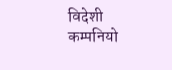विदेशी कम्पनियो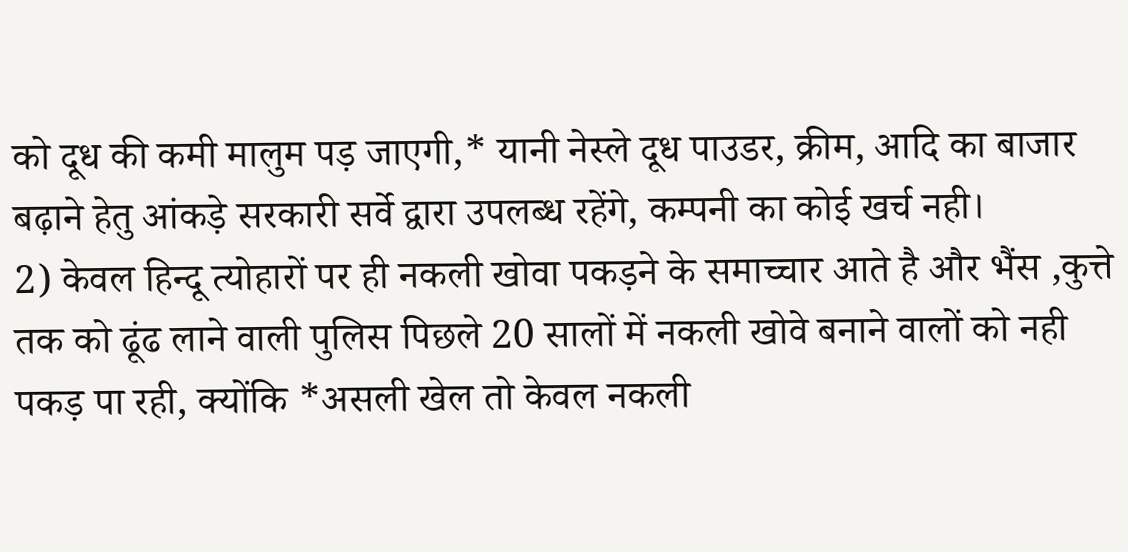को दूध की कमी मालुम पड़ जाएगी,* यानी नेस्ले दूध पाउडर, क्रीम, आदि का बाजार बढ़ाने हेतु आंकड़े सरकारी सर्वे द्वारा उपलब्ध रहेंगे, कम्पनी का कोई खर्च नही।
2) केवल हिन्दू त्योहारों पर ही नकली खोवा पकड़ने के समाच्चार आते है और भैंस ,कुत्ते तक को ढूंढ लाने वाली पुलिस पिछले 20 सालों में नकली खोवे बनाने वालों को नही पकड़ पा रही, क्योंकि *असली खेल तो केवल नकली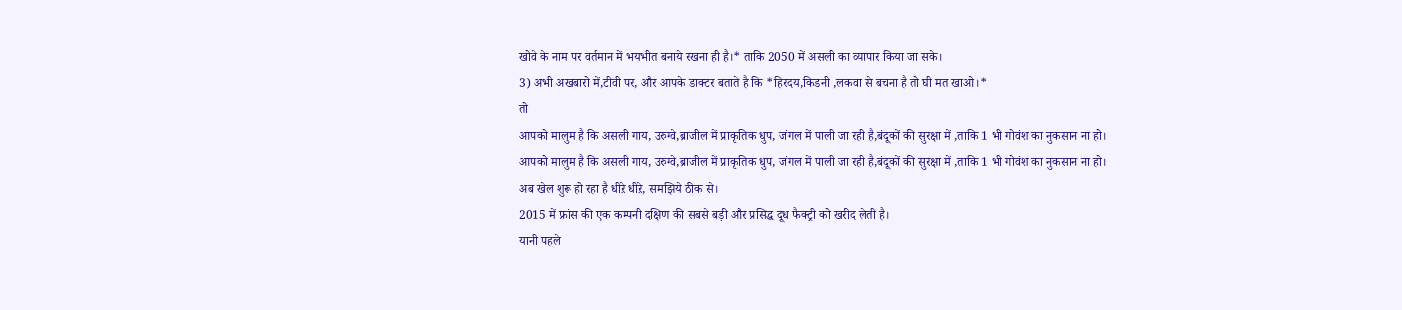खोवे के नाम पर वर्तमान में भयभीत बनाये रखना ही है।* ताकि 2050 में असली का व्यापार किया जा सके।
3) अभी अखबारो में,टीवी पर, और आपके डाक्टर बताते है कि *हिरदय,किडनी ,लकवा से बचना है तो घी मत खाओ।*
तो
आपको मालुम है कि असली गाय, उरुग्वे,ब्राजील में प्राकृतिक धुप, जंगल में पाली जा रही है,बंदूकों की सुरक्षा में ,ताकि 1 भी गोवंश का नुकसान ना हो।
आपको मालुम है कि असली गाय, उरुग्वे,ब्राजील में प्राकृतिक धुप, जंगल में पाली जा रही है,बंदूकों की सुरक्षा में ,ताकि 1 भी गोवंश का नुकसान ना हो।
अब खेल शुरू हो रहा है धीऱे धीऱे, समझिये ठीक से।
2015 में फ्रांस की एक कम्पनी दक्षिण की सबसे बड़ी और प्रसिद्ध दूध फैक्ट्री को खरीद लेती है।
यानी पहले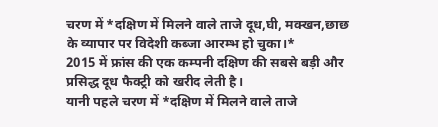चरण में *दक्षिण में मिलने वाले ताजे दूध,घी, मक्खन,छाछ के व्यापार पर विदेशी कब्जा आरम्भ हो चुका।*
2015 में फ्रांस की एक कम्पनी दक्षिण की सबसे बड़ी और प्रसिद्ध दूध फैक्ट्री को खरीद लेती है।
यानी पहले चरण में *दक्षिण में मिलने वाले ताजे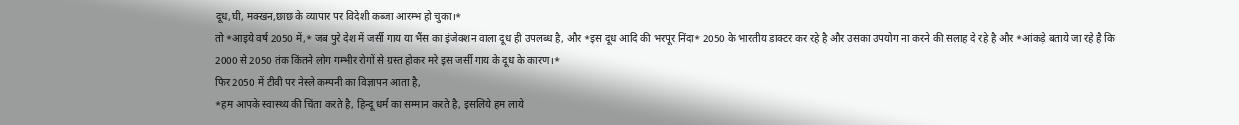दूध,घी, मक्खन,छाछ के व्यापार पर विदेशी कब्जा आरम्भ हो चुका।*
तो *आइये वर्ष 2050 में,* जब पुरे देश में जर्सी गाय या भैंस का इंजेक्शन वाला दूध ही उपलब्ध है, और *इस दूध आदि की भरपूर निंदा* 2050 के भारतीय डाक्टर कर रहे है और उसका उपयोग ना करने की सलाह दे रहे है और *आंकड़े बताये जा रहे है कि 2000 से 2050 तंक किंतने लोग गम्भीर रोगों से ग्रस्त होकर मरे इस जर्सी गाय के दूध के कारण।*
फिर 2050 में टीवी पर नेस्ले कम्पनी का विज्ञापन आता है,
*हम आपके स्वास्थ्य की चिंता करते है, हिन्दू धर्म का सम्मान करते है, इसलिये हम लाये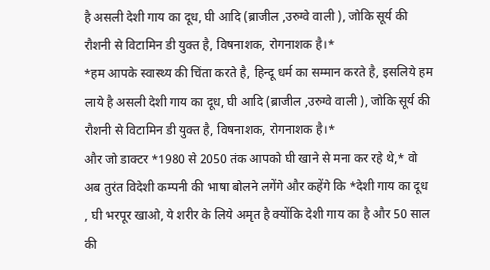है असली देशी गाय का दूध, घी आदि (ब्राजील ,उरुग्वे वाली ), जोकि सूर्य की रौशनी से विटामिन डी युक्त है, विषनाशक, रोगनाशक है।*
*हम आपके स्वास्थ्य की चिंता करते है, हिन्दू धर्म का सम्मान करते है, इसलिये हम लाये है असली देशी गाय का दूध, घी आदि (ब्राजील ,उरुग्वे वाली ), जोकि सूर्य की रौशनी से विटामिन डी युक्त है, विषनाशक, रोगनाशक है।*
और जो डाक्टर *1980 से 2050 तंक आपको घी खाने से मना कर रहे थे,* वो अब तुरंत विदेशी कम्पनी की भाषा बोलने लगेंगे और कहेंगे कि *देशी गाय का दूध , घी भरपूर खाओ, ये शरीर के लिये अमृत है क्योंकि देशी गाय का है और 50 साल की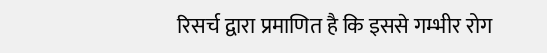रिसर्च द्वारा प्रमाणित है कि इससे गम्भीर रोग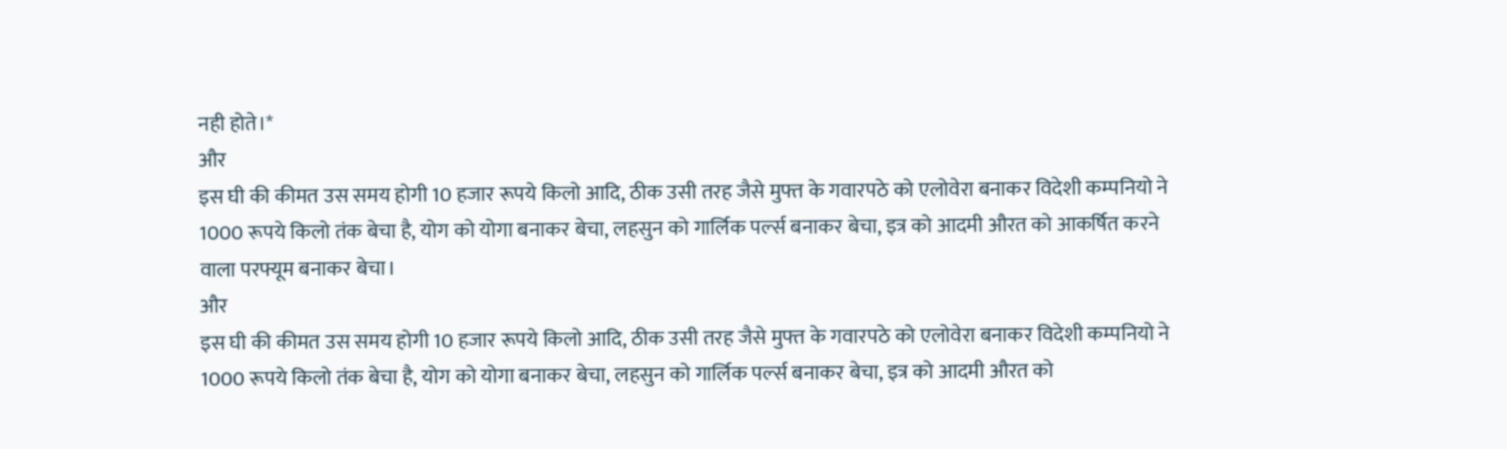नही होते।*
और
इस घी की कीमत उस समय होगी 10 हजार रूपये किलो आदि, ठीक उसी तरह जैसे मुफ्त के गवारपठे को एलोवेरा बनाकर विदेशी कम्पनियो ने 1000 रूपये किलो तंक बेचा है, योग को योगा बनाकर बेचा, लहसुन को गार्लिक पर्ल्स बनाकर बेचा, इत्र को आदमी औरत को आकर्षित करने वाला परफ्यूम बनाकर बेचा।
और
इस घी की कीमत उस समय होगी 10 हजार रूपये किलो आदि, ठीक उसी तरह जैसे मुफ्त के गवारपठे को एलोवेरा बनाकर विदेशी कम्पनियो ने 1000 रूपये किलो तंक बेचा है, योग को योगा बनाकर बेचा, लहसुन को गार्लिक पर्ल्स बनाकर बेचा, इत्र को आदमी औरत को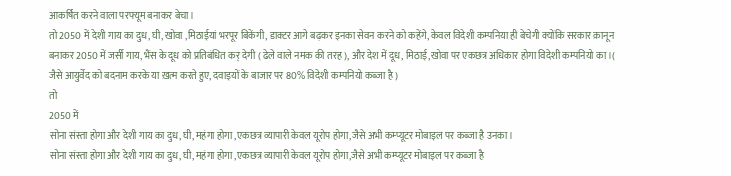आकर्षित करने वाला परफ्यूम बनाकर बेचा।
तो 2050 में देशी गाय का दुध, घी, खोवा ,मिठाईयां भरपूर बिकेंगी, डाक्टर आगे बढ़कर इनका सेवन करने को कहेंगे, केवल विदेशी कम्पनिया ही बेचेगी क्योंकि सरकार क़ानून बनाकर 2050 में जर्सी गाय, भैंस के दूध को प्रतिबंधित कर् देगी ( ढेले वाले नमक की तरह ), और देश में दूध, मिठाई,खोवा पर एकछत्र अधिकार होगा विदेशी कम्पनियो का।( जैसे आयुर्वेद को बदनाम करके या ख़त्म करते हुए, दवाइयों के बाजार पर 80% विदेशी कम्पनियो कब्जा है )
तो
2050 में
सोना संस्ता होगा और देशी गाय का दुध, घी, महंगा होगा ,एकछत्र व्यापारी केवल यूरोप होगा,जैसे अभी कम्प्यूटर मोबाइल पर कब्जा है उनका।
सोना संस्ता होगा और देशी गाय का दुध, घी, महंगा होगा ,एकछत्र व्यापारी केवल यूरोप होगा,जैसे अभी कम्प्यूटर मोबाइल पर कब्जा है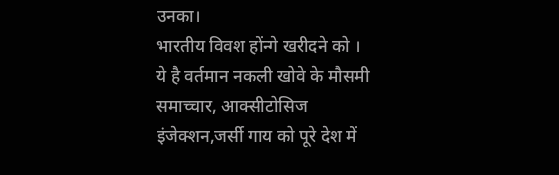उनका।
भारतीय विवश होंन्गे खरीदने को ।
ये है वर्तमान नकली खोवे के मौसमी समाच्चार, आक्सीटोसिज इंजेक्शन,जर्सी गाय को पूरे देश में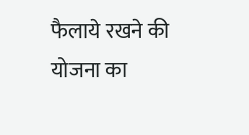फैलाये रखने की योजना का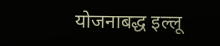योजनाबद्ध इल्लू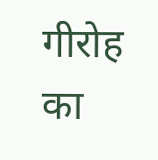गीरोह का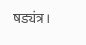षड्यंत्र।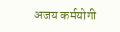अजय कर्मयोगी